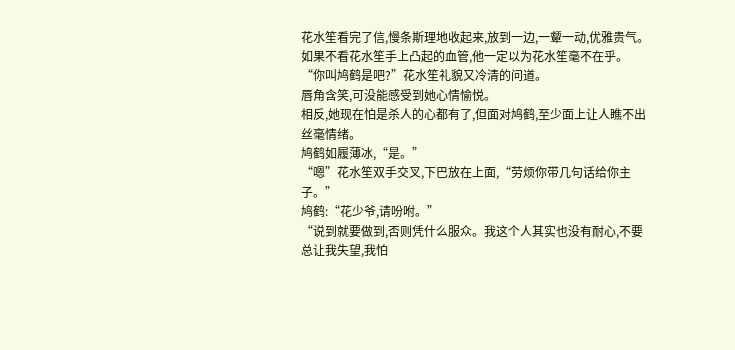花水笙看完了信,慢条斯理地收起来,放到一边,一颦一动,优雅贵气。
如果不看花水笙手上凸起的血管,他一定以为花水笙毫不在乎。
“你叫鸠鹤是吧?”花水笙礼貌又冷清的问道。
唇角含笑,可没能感受到她心情愉悦。
相反,她现在怕是杀人的心都有了,但面对鸠鹤,至少面上让人瞧不出丝毫情绪。
鸠鹤如履薄冰,“是。”
“嗯”花水笙双手交叉,下巴放在上面,“劳烦你带几句话给你主子。”
鸠鹤:“花少爷,请吩咐。”
“说到就要做到,否则凭什么服众。我这个人其实也没有耐心,不要总让我失望,我怕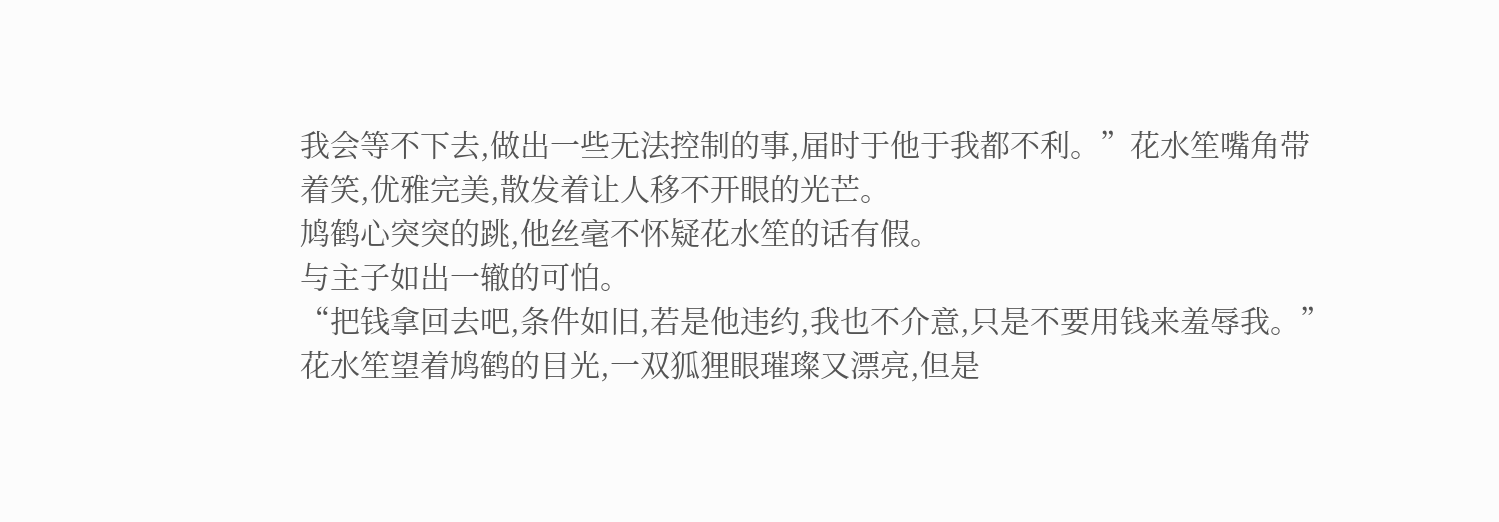我会等不下去,做出一些无法控制的事,届时于他于我都不利。”花水笙嘴角带着笑,优雅完美,散发着让人移不开眼的光芒。
鸠鹤心突突的跳,他丝毫不怀疑花水笙的话有假。
与主子如出一辙的可怕。
“把钱拿回去吧,条件如旧,若是他违约,我也不介意,只是不要用钱来羞辱我。”花水笙望着鸠鹤的目光,一双狐狸眼璀璨又漂亮,但是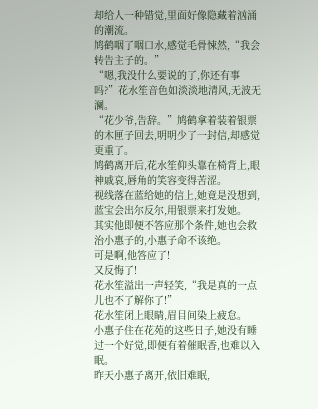却给人一种错觉,里面好像隐藏着汹涌的潮流。
鸠鹤咽了咽口水,感觉毛骨悚然,“我会转告主子的。”
“嗯,我没什么要说的了,你还有事吗?”花水笙音色如淡淡地清风,无波无澜。
“花少爷,告辞。”鸠鹤拿着装着银票的木匣子回去,明明少了一封信,却感觉更重了。
鸠鹤离开后,花水笙仰头靠在椅背上,眼神戚哀,唇角的笑容变得苦涩。
视线落在蓝给她的信上,她竟是没想到,蓝宝会出尔反尔,用银票来打发她。
其实他即便不答应那个条件,她也会救治小惠子的,小惠子命不该绝。
可是啊,他答应了!
又反悔了!
花水笙溢出一声轻笑,“我是真的一点儿也不了解你了!”
花水笙闭上眼睛,眉目间染上疲怠。
小惠子住在花苑的这些日子,她没有睡过一个好觉,即便有着催眠香,也难以入眠。
昨天小惠子离开,依旧难眠,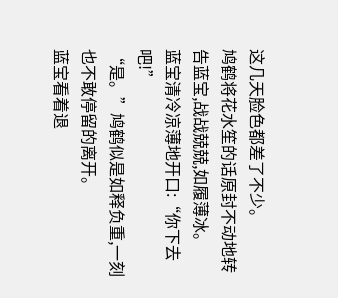这几天脸色都差了不少。
鸠鹤将花水笙的话原封不动地转告蓝宝,战战兢兢,如履薄冰。
蓝宝清冷凉薄地开口:“你下去吧!”
“是。”鸠鹤似是如释负重,一刻也不敢停留的离开。
蓝宝看着退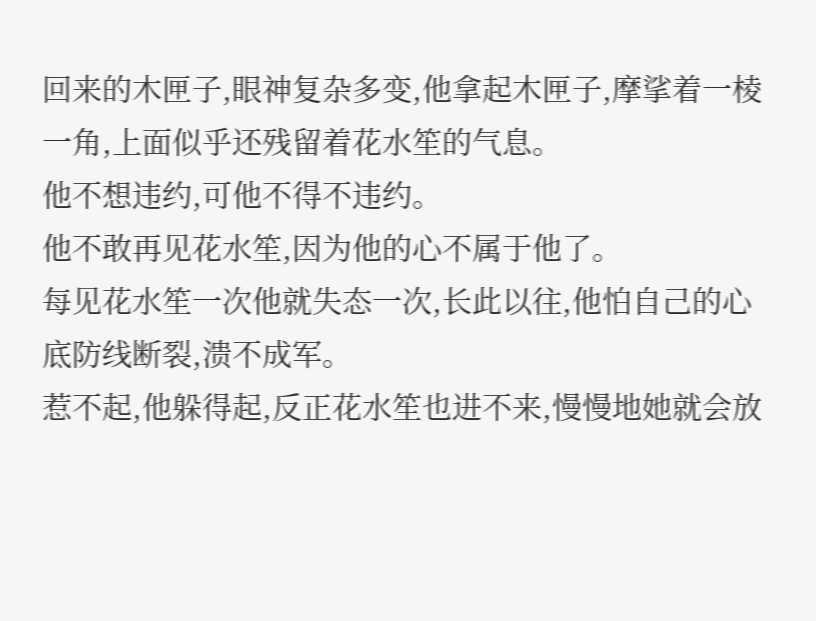回来的木匣子,眼神复杂多变,他拿起木匣子,摩挲着一棱一角,上面似乎还残留着花水笙的气息。
他不想违约,可他不得不违约。
他不敢再见花水笙,因为他的心不属于他了。
每见花水笙一次他就失态一次,长此以往,他怕自己的心底防线断裂,溃不成军。
惹不起,他躲得起,反正花水笙也进不来,慢慢地她就会放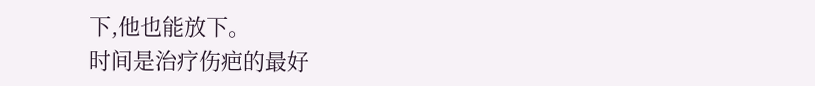下,他也能放下。
时间是治疗伤疤的最好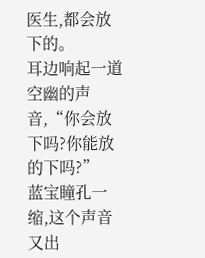医生,都会放下的。
耳边响起一道空幽的声音,“你会放下吗?你能放的下吗?”
蓝宝瞳孔一缩,这个声音又出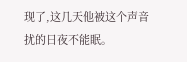现了,这几天他被这个声音扰的日夜不能眠。